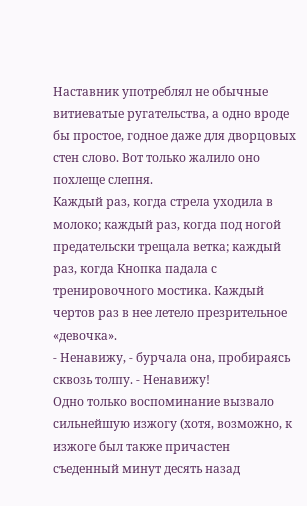Наставник употреблял не обычные витиеватые ругательства, а одно вроде бы простое, годное даже для дворцовых стен слово. Вот только жалило оно похлеще слепня.
Каждый раз, когда стрела уходила в молоко; каждый раз, когда под ногой предательски трещала ветка; каждый раз, когда Кнопка падала с тренировочного мостика. Каждый чертов раз в нее летело презрительное «девочка».
- Ненавижу, - бурчала она, пробираясь сквозь толпу. - Ненавижу!
Одно только воспоминание вызвало сильнейшую изжогу (хотя, возможно, к изжоге был также причастен съеденный минут десять назад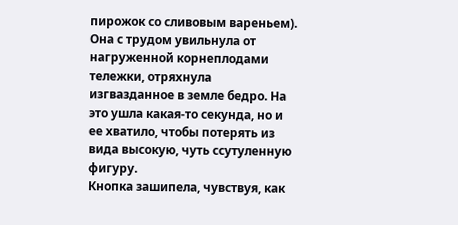пирожок со сливовым вареньем).
Она с трудом увильнула от нагруженной корнеплодами тележки, отряхнула изгвазданное в земле бедро. На это ушла какая-то секунда, но и ее хватило, чтобы потерять из вида высокую, чуть ссутуленную фигуру.
Кнопка зашипела, чувствуя, как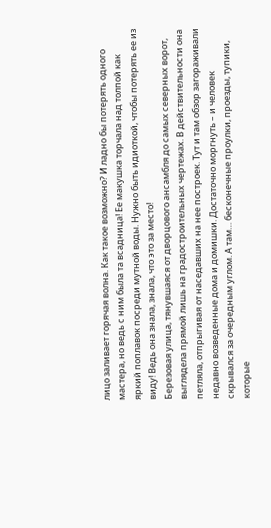лицо заливает горячая волна. Как такое возможно? И ладно бы потерять одного мастера, но ведь с ним была та всадница! Ее макушка торчала над толпой как яркий поплавок посреди мутной воды. Нужно быть идиоткой, чтобы потерять ее из виду! Ведь она знала, знала, что это за место!
Березовая улица, тянувшаяся от дворцового ансамбля до самых северных ворот, выглядела прямой лишь на градостроительных чертежах. В действительности она петляла, отпрыгивая от наседавших на нее построек. Тут и там обзор загораживали недавно возведенные дома и домишки. Достаточно моргнуть – и человек скрывался за очередным углом. А там… бесконечные проулки, проезды, тупики, которые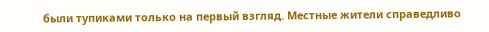были тупиками только на первый взгляд. Местные жители справедливо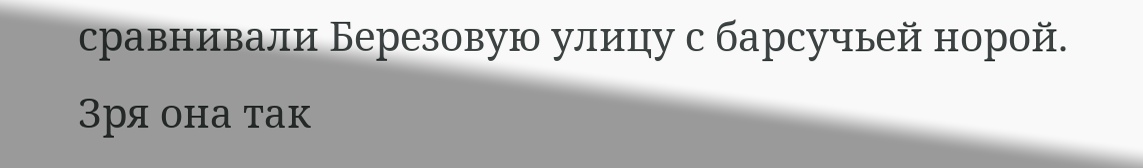сравнивали Березовую улицу с барсучьей норой.
Зря она так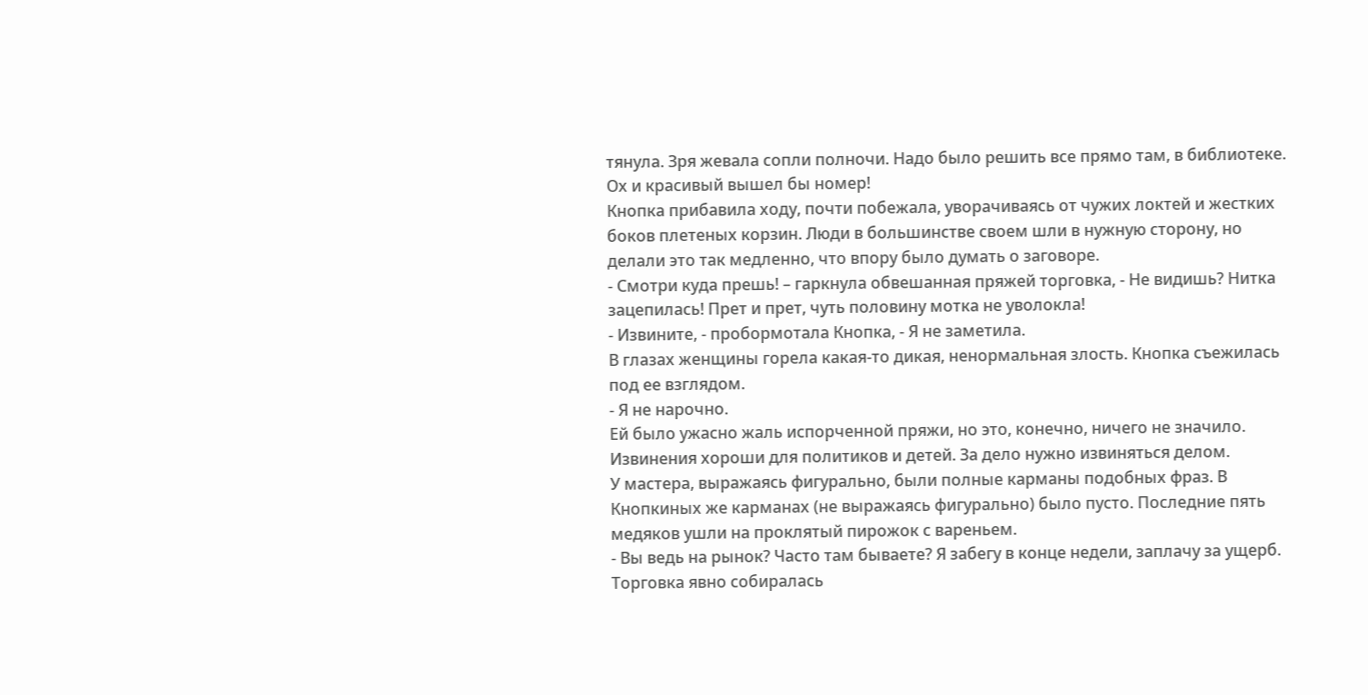тянула. Зря жевала сопли полночи. Надо было решить все прямо там, в библиотеке. Ох и красивый вышел бы номер!
Кнопка прибавила ходу, почти побежала, уворачиваясь от чужих локтей и жестких боков плетеных корзин. Люди в большинстве своем шли в нужную сторону, но делали это так медленно, что впору было думать о заговоре.
- Смотри куда прешь! – гаркнула обвешанная пряжей торговка, - Не видишь? Нитка зацепилась! Прет и прет, чуть половину мотка не уволокла!
- Извините, - пробормотала Кнопка, - Я не заметила.
В глазах женщины горела какая-то дикая, ненормальная злость. Кнопка съежилась под ее взглядом.
- Я не нарочно.
Ей было ужасно жаль испорченной пряжи, но это, конечно, ничего не значило.
Извинения хороши для политиков и детей. За дело нужно извиняться делом.
У мастера, выражаясь фигурально, были полные карманы подобных фраз. В Кнопкиных же карманах (не выражаясь фигурально) было пусто. Последние пять медяков ушли на проклятый пирожок с вареньем.
- Вы ведь на рынок? Часто там бываете? Я забегу в конце недели, заплачу за ущерб.
Торговка явно собиралась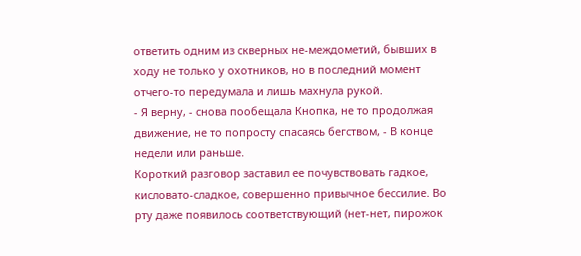ответить одним из скверных не-междометий, бывших в ходу не только у охотников, но в последний момент отчего-то передумала и лишь махнула рукой.
- Я верну, - снова пообещала Кнопка, не то продолжая движение, не то попросту спасаясь бегством, - В конце недели или раньше.
Короткий разговор заставил ее почувствовать гадкое, кисловато-сладкое, совершенно привычное бессилие. Во рту даже появилось соответствующий (нет-нет, пирожок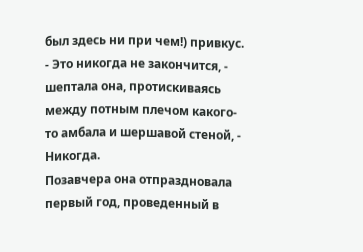был здесь ни при чем!) привкус.
- Это никогда не закончится, - шептала она, протискиваясь между потным плечом какого-то амбала и шершавой стеной, - Никогда.
Позавчера она отпраздновала первый год, проведенный в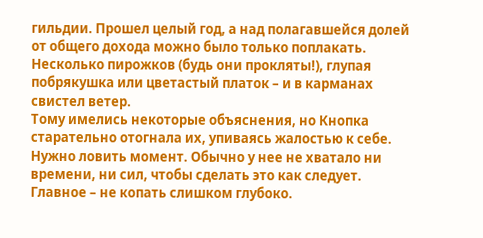гильдии. Прошел целый год, а над полагавшейся долей от общего дохода можно было только поплакать. Несколько пирожков (будь они прокляты!), глупая побрякушка или цветастый платок – и в карманах свистел ветер.
Тому имелись некоторые объяснения, но Кнопка старательно отогнала их, упиваясь жалостью к себе. Нужно ловить момент. Обычно у нее не хватало ни времени, ни сил, чтобы сделать это как следует. Главное – не копать слишком глубоко.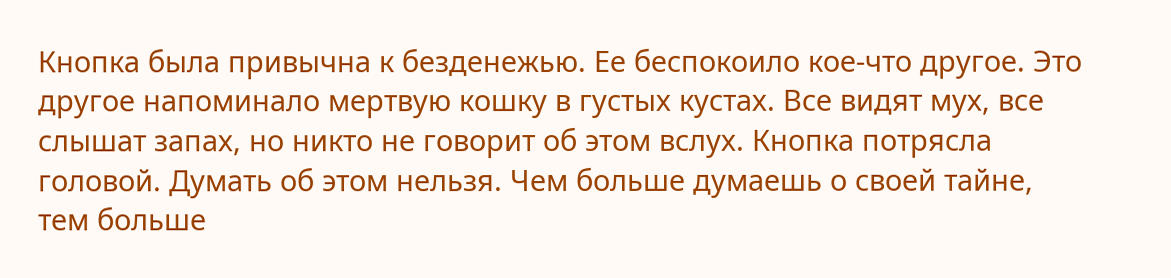Кнопка была привычна к безденежью. Ее беспокоило кое-что другое. Это другое напоминало мертвую кошку в густых кустах. Все видят мух, все слышат запах, но никто не говорит об этом вслух. Кнопка потрясла головой. Думать об этом нельзя. Чем больше думаешь о своей тайне, тем больше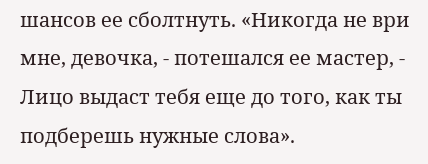шансов ее сболтнуть. «Никогда не ври мне, девочка, - потешался ее мастер, - Лицо выдаст тебя еще до того, как ты подберешь нужные слова».